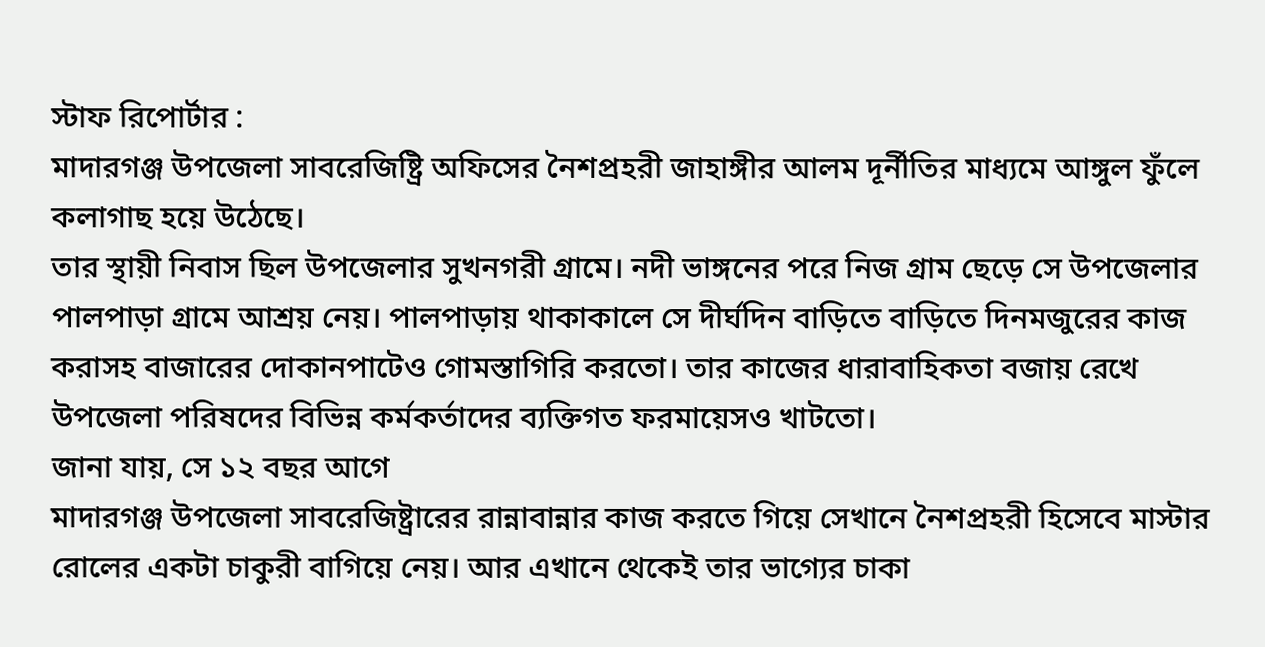স্টাফ রিপোর্টার :
মাদারগঞ্জ উপজেলা সাবরেজিষ্ট্রি অফিসের নৈশপ্রহরী জাহাঙ্গীর আলম দূর্নীতির মাধ্যমে আঙ্গুল ফুঁলে কলাগাছ হয়ে উঠেছে।
তার স্থায়ী নিবাস ছিল উপজেলার সুখনগরী গ্রামে। নদী ভাঙ্গনের পরে নিজ গ্রাম ছেড়ে সে উপজেলার পালপাড়া গ্রামে আশ্রয় নেয়। পালপাড়ায় থাকাকালে সে দীর্ঘদিন বাড়িতে বাড়িতে দিনমজুরের কাজ করাসহ বাজারের দোকানপাটেও গোমস্তাগিরি করতো। তার কাজের ধারাবাহিকতা বজায় রেখে উপজেলা পরিষদের বিভিন্ন কর্মকর্তাদের ব্যক্তিগত ফরমায়েসও খাটতো।
জানা যায়, সে ১২ বছর আগে
মাদারগঞ্জ উপজেলা সাবরেজিষ্ট্রারের রান্নাবান্নার কাজ করতে গিয়ে সেখানে নৈশপ্রহরী হিসেবে মাস্টার রোলের একটা চাকুরী বাগিয়ে নেয়। আর এখানে থেকেই তার ভাগ্যের চাকা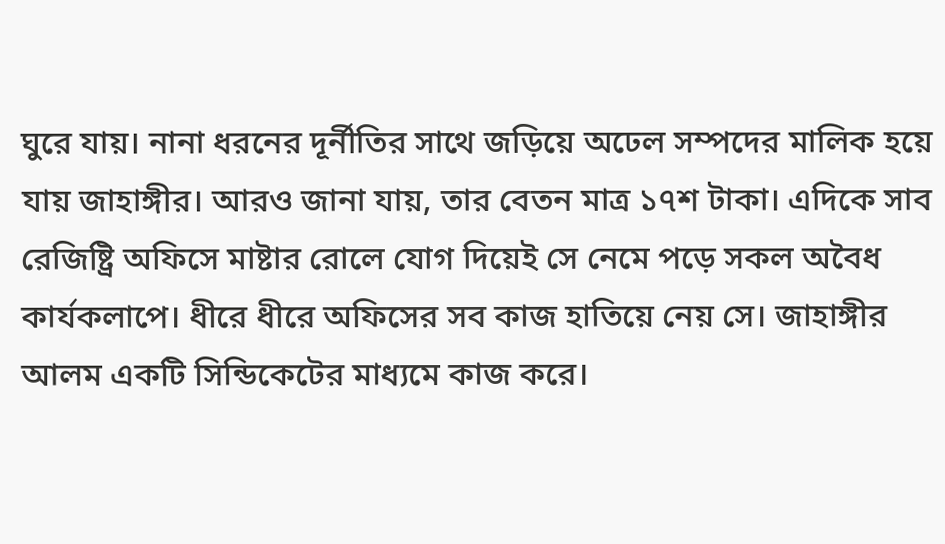ঘুরে যায়। নানা ধরনের দূর্নীতির সাথে জড়িয়ে অঢেল সম্পদের মালিক হয়ে যায় জাহাঙ্গীর। আরও জানা যায়, তার বেতন মাত্র ১৭শ টাকা। এদিকে সাব রেজিষ্ট্রি অফিসে মাষ্টার রোলে যোগ দিয়েই সে নেমে পড়ে সকল অবৈধ কার্যকলাপে। ধীরে ধীরে অফিসের সব কাজ হাতিয়ে নেয় সে। জাহাঙ্গীর আলম একটি সিন্ডিকেটের মাধ্যমে কাজ করে।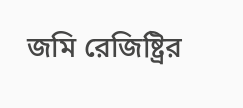জমি রেজিষ্ট্রির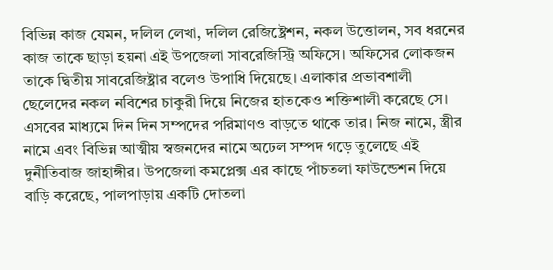বিভিন্ন কাজ যেমন, দলিল লেখা, দলিল রেজিষ্ট্রেশন, নকল উত্তোলন, সব ধরনের কাজ তাকে ছাড়া হয়না এই উপজেলা সাবরেজিস্ট্রি অফিসে। অফিসের লোকজন তাকে দ্বিতীয় সাবরেজিষ্ট্রার বলেও উপাধি দিয়েছে। এলাকার প্রভাবশালী ছেলেদের নকল নবিশের চাকুরী দিয়ে নিজের হাতকেও শক্তিশালী করেছে সে। এসবের মাধ্যমে দিন দিন সম্পদের পরিমাণও বাড়তে থাকে তার। নিজ নামে, স্ত্রীর নামে এবং বিভিন্ন আত্মীয় স্বজনদের নামে অঢেল সম্পদ গড়ে তুলেছে এই দুনীতিবাজ জাহাঙ্গীর। উপজেলা কমপ্লেক্স এর কাছে পাঁচতলা ফাউন্ডেশন দিয়ে বাড়ি করেছে, পালপাড়ায় একটি দোতলা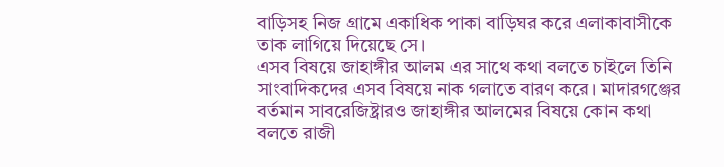বাড়িসহ নিজ গ্রামে একাধিক পাকা বাড়িঘর করে এলাকাবাসীকে তাক লাগিয়ে দিয়েছে সে।
এসব বিষয়ে জাহাঙ্গীর আলম এর সাথে কথা বলতে চাইলে তিনি সাংবাদিকদের এসব বিষয়ে নাক গলাতে বারণ করে। মাদারগঞ্জের
বর্তমান সাবরেজিষ্ট্রারও জাহাঙ্গীর আলমের বিষয়ে কোন কথা বলতে রাজী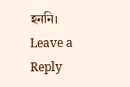হননি।
Leave a Reply